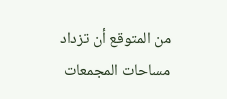من المتوقع أن تزداد مساحات المجمعات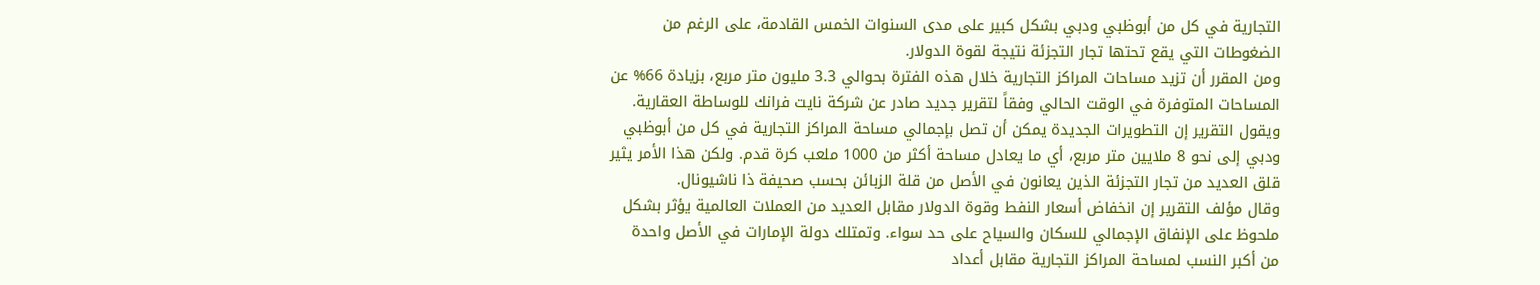التجارية في كل من أبوظبي ودبي بشكل كبير على مدى السنوات الخمس القادمة، على الرغم من الضغوطات التي يقع تحتها تجار التجزئة نتيجة لقوة الدولار.
ومن المقرر أن تزيد مساحات المراكز التجارية خلال هذه الفترة بحوالي 3.3 مليون متر مربع، بزيادة 66% عن المساحات المتوفرة في الوقت الحالي وفقاً لتقرير جديد صادر عن شركة نايت فرانك للوساطة العقارية.
ويقول التقرير إن التطويرات الجديدة يمكن أن تصل بإجمالي مساحة المراكز التجارية في كل من أبوظبي ودبي إلى نحو 8 ملايين متر مربع، أي ما يعادل مساحة أكثر من 1000 ملعب كرة قدم. ولكن هذا الأمر يثير قلق العديد من تجار التجزئة الذين يعانون في الأصل من قلة الزبائن بحسب صحيفة ذا ناشيونال.
وقال مؤلف التقرير إن انخفاض أسعار النفط وقوة الدولار مقابل العديد من العملات العالمية يؤثر بشكل ملحوظ على الإنفاق الإجمالي للسكان والسياح على حد سواء. وتمتلك دولة الإمارات في الأصل واحدة من أكبر النسب لمساحة المراكز التجارية مقابل أعداد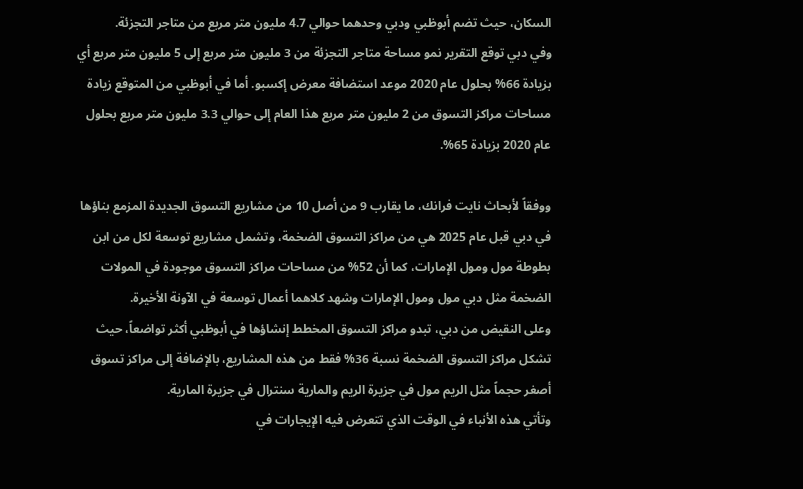السكان، حيث تضم أبوظبي ودبي وحدهما حوالي 4.7 مليون متر مربع من متاجر التجزئة.
وفي دبي توقع التقرير نمو مساحة متاجر التجزئة من 3 مليون متر مربع إلى 5 مليون متر مربع أي بزيادة 66% بحلول عام 2020 موعد استضافة معرض إكسبو. أما في أبوظبي من المتوقع زيادة مساحات مراكز التسوق من 2 مليون متر مربع هذا العام إلى حوالي 3.3 مليون متر مربع بحلول عام 2020 بزيادة 65%.

ووفقاً لأبحاث نايت فرانك، ما يقارب 9 من أصل 10 من مشاريع التسوق الجديدة المزمع بناؤها في دبي قبل عام 2025 هي من مراكز التسوق الضخمة، وتشمل مشاريع توسعة لكل من ابن بطوطة مول ومول الإمارات، كما أن 52% من مساحات مراكز التسوق موجودة في المولات الضخمة مثل دبي مول ومول الإمارات وشهد كلاهما أعمال توسعة في الآونة الأخيرة.
وعلى النقيض من دبي، تبدو مراكز التسوق المخطط إنشاؤها في أبوظبي أكثر تواضعاً، حيث تشكل مراكز التسوق الضخمة نسبة 36% فقط من هذه المشاريع، بالإضافة إلى مراكز تسوق أصغر حجماً مثل الريم مول في جزيرة الريم والمارية سنترال في جزيرة المارية.
وتأتي هذه الأنباء في الوقت الذي تتعرض فيه الإيجارات في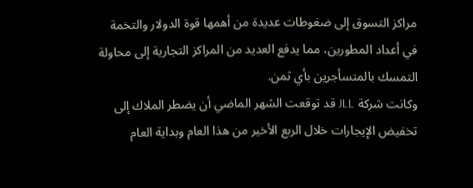مراكز التسوق إلى ضغوطات عديدة من أهمها قوة الدولار والتخمة في أعداد المطورين، مما يدفع العديد من المراكز التجارية إلى محاولة التمسك بالمتسأجرين بأي ثمن.
وكانت شركة JLL قد توقعت الشهر الماضي أن يضطر الملاك إلى تخفيض الإيجارات خلال الربع الأخير من هذا العام وبداية العام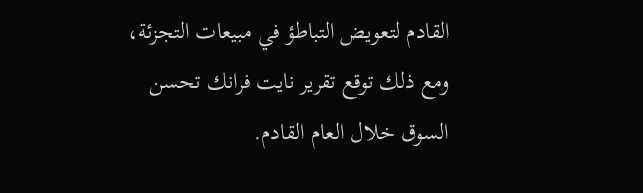القادم لتعويض التباطؤ في مبيعات التجزئة، ومع ذلك توقع تقرير نايت فرانك تحسن السوق خلال العام القادم.